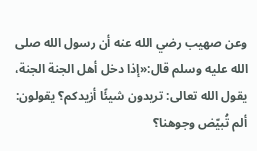وعن صهيب رضي الله عنه أن رسول الله صلى الله عليه وسلم قال:«إذا دخل أهل الجنة الجنة، يقول الله تعالى: تريدون شيئًا أزيدكم؟ يقولون: ألم تُبيّض وجوهنا؟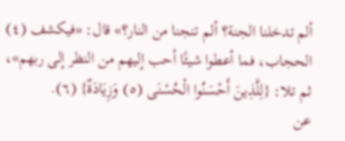ألم تدخلنا الجنة؟ ألم تنجنا من النار؟» قال: «فيكشف (٤) الحجاب، فما أعطوا شيئًا أحب إليهم من النظر إلى ربهم»، ثم تلا: {لِلَّذِينَ أَحْسَنُوا الْحُسْنَى (٥) وَزِيَادَةٌ} (٦).
عن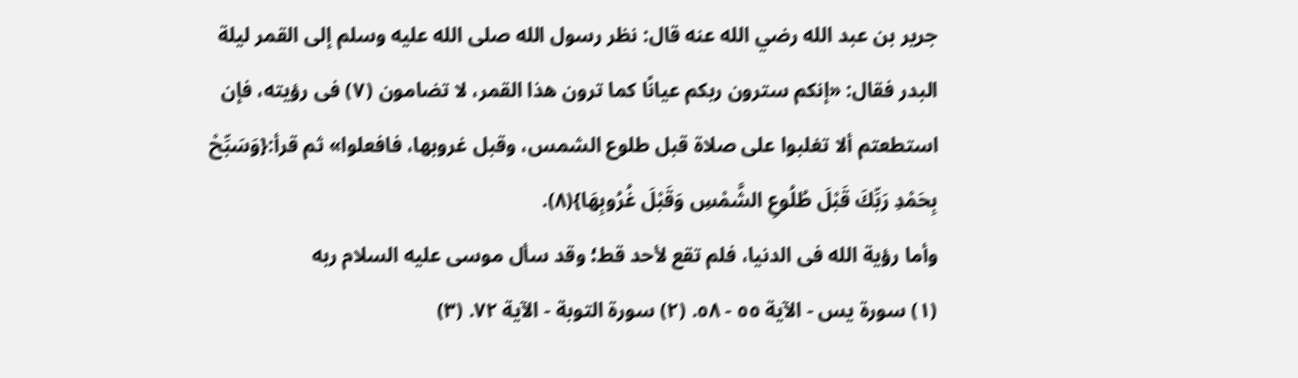جرير بن عبد الله رضي الله عنه قال: نظر رسول الله صلى الله عليه وسلم إلى القمر ليلة البدر فقال: «إنكم سترون ربكم عيانًا كما ترون هذا القمر، لا تضامون (٧) فى رؤيته، فإن استطعتم ألا تغلبوا على صلاة قبل طلوع الشمس، وقبل غروبها، فافعلوا» ثم قرأ:{وَسَبِّحْ بِحَمْدِ رَبِّكَ قَبْلَ طُلُوعِ الشَّمْسِ وَقَبْلَ غُرُوبِهَا}(٨).
وأما رؤية الله فى الدنيا، فلم تقع لأحد قط؛ وقد سأل موسى عليه السلام ربه
(١) سورة يس - الآية ٥٥ - ٥٨. (٢) سورة التوبة - الآية ٧٢. (٣)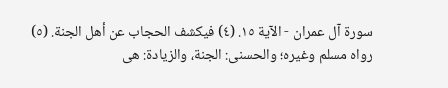سورة آل عمران - الآية ١٥. (٤) فيكشف الحجاب عن أهل الجنة. (٥) رواه مسلم وغيره؛ والحسنى: الجنة، والزيادة: هى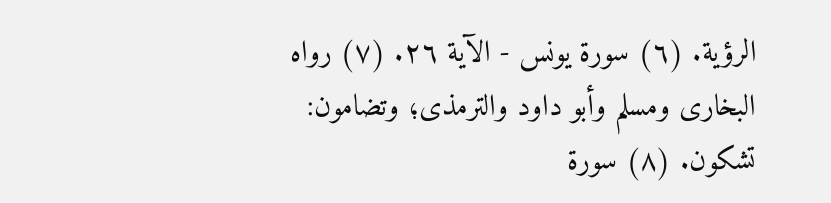الرؤية. (٦) سورة يونس - الآية ٢٦. (٧) رواه البخارى ومسلم وأبو داود والترمذى؛ وتضامون: تشكون. (٨) سورة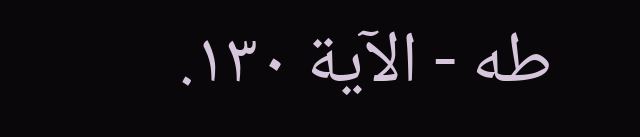طه - الآية ١٣٠.